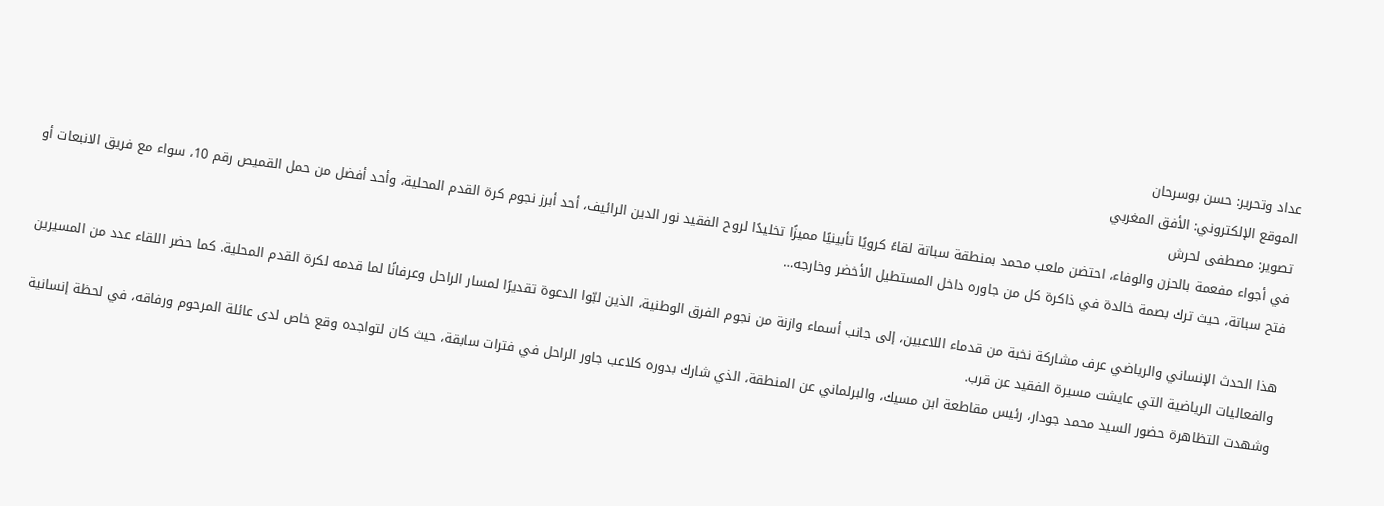عداد وتحرير: حسن بوسرحان
الموقع الإلكتروني: الأفق المغربي
تصوير: مصطفى لحرش
في أجواء مفعمة بالحزن والوفاء، احتضن ملعب محمد بمنطقة سباتة لقاءً كرويًا تأبينيًا مميزًا تخليدًا لروح الفقيد نور الدين الرائيف، أحد أبرز نجوم كرة القدم المحلية، وأحد أفضل من حمل القميص رقم 10، سواء مع فريق الانبعات أو فتح سباتة، حيث ترك بصمة خالدة في ذاكرة كل من جاوره داخل المستطيل الأخضر وخارجه…

هذا الحدث الإنساني والرياضي عرف مشاركة نخبة من قدماء اللاعبين، إلى جانب أسماء وازنة من نجوم الفرق الوطنية، الذين لبّوا الدعوة تقديرًا لمسار الراحل وعرفانًا لما قدمه لكرة القدم المحلية. كما حضر اللقاء عدد من المسيرين والفعاليات الرياضية التي عايشت مسيرة الفقيد عن قرب.
وشهدت التظاهرة حضور السيد محمد جودار، رئيس مقاطعة ابن مسيك، والبرلماني عن المنطقة، الذي شارك بدوره كلاعب جاور الراحل في فترات سابقة، حيث كان لتواجده وقع خاص لدى عائلة المرحوم ورفاقه، في لحظة إنسانية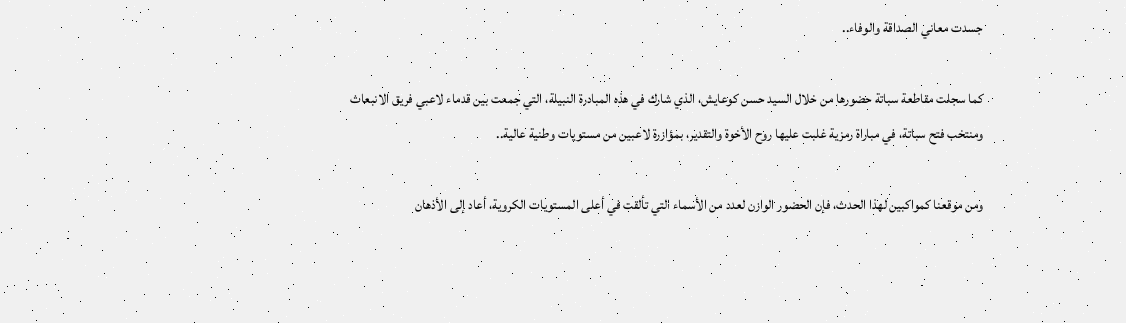جسدت معاني الصداقة والوفاء..

كما سجلت مقاطعة سباتة حضورها من خلال السيد حسن كوعايش، الذي شارك في هذه المبادرة النبيلة، التي جمعت بين قدماء لاعبي فريق الانبعاث ومنتخب فتح سباتة، في مباراة رمزية غلبت عليها روح الأخوة والتقدير، بمؤازرة لاعبين من مستويات وطنية عالية..

ومن موقعنا كمواكبين لهذا الحدث، فإن الحضور الوازن لعدد من الأسماء التي تألقت في أعلى المستويات الكروية، أعاد إلى الأذهان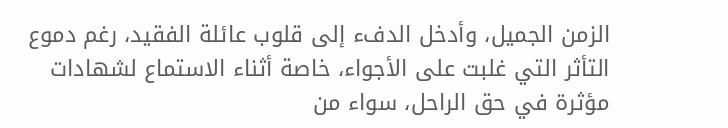الزمن الجميل، وأدخل الدفء إلى قلوب عائلة الفقيد، رغم دموع التأثر التي غلبت على الأجواء، خاصة أثناء الاستماع لشهادات مؤثرة في حق الراحل، سواء من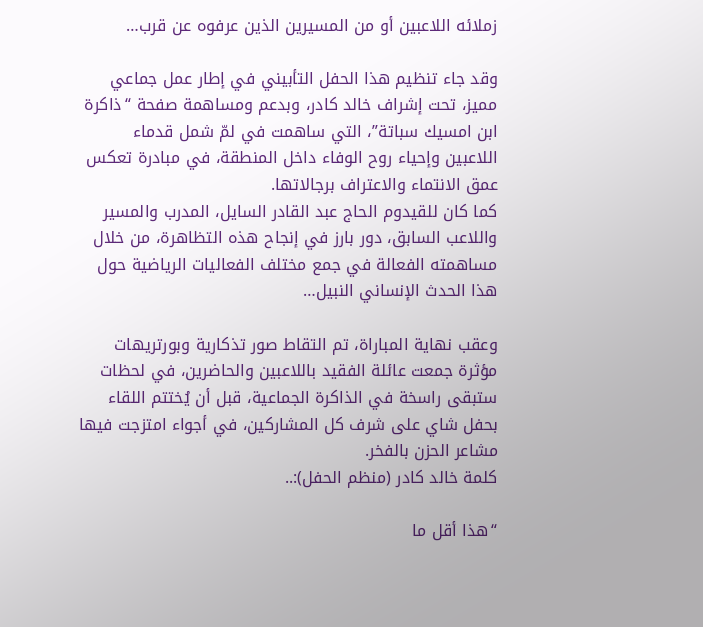زملائه اللاعبين أو من المسيرين الذين عرفوه عن قرب…

وقد جاء تنظيم هذا الحفل التأبيني في إطار عمل جماعي مميز، تحت إشراف خالد كادر، وبدعم ومساهمة صفحة “ذاكرة ابن امسيك سباتة”، التي ساهمت في لمّ شمل قدماء اللاعبين وإحياء روح الوفاء داخل المنطقة، في مبادرة تعكس عمق الانتماء والاعتراف برجالاتها.
كما كان للقيدوم الحاج عبد القادر السايل، المدرب والمسير واللاعب السابق، دور بارز في إنجاح هذه التظاهرة، من خلال مساهمته الفعالة في جمع مختلف الفعاليات الرياضية حول هذا الحدث الإنساني النبيل…

وعقب نهاية المباراة، تم التقاط صور تذكارية وبورتريهات مؤثرة جمعت عائلة الفقيد باللاعبين والحاضرين، في لحظات ستبقى راسخة في الذاكرة الجماعية، قبل أن يُختتم اللقاء بحفل شاي على شرف كل المشاركين، في أجواء امتزجت فيها مشاعر الحزن بالفخر.
كلمة خالد كادر (منظم الحفل):..

“هذا أقل ما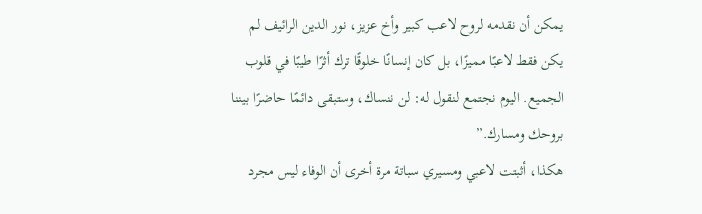يمكن أن نقدمه لروح لاعب كبير وأخ عزيز، نور الدين الرائيف لم يكن فقط لاعبًا مميزًا، بل كان إنسانًا خلوقًا ترك أثرًا طيبًا في قلوب الجميع. اليوم نجتمع لنقول له: لن ننساك، وستبقى دائمًا حاضرًا بيننا بروحك ومسارك.”
هكذا، أثبتت لاعبي ومسيري سباتة مرة أخرى أن الوفاء ليس مجرد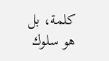كلمة، بل هو سلوك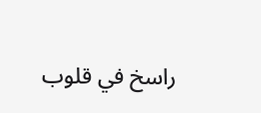راسخ في قلوب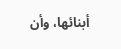أبنائها، وأن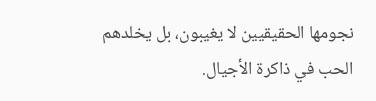نجومها الحقيقيين لا يغيبون، بل يخلدهم الحب في ذاكرة الأجيال.